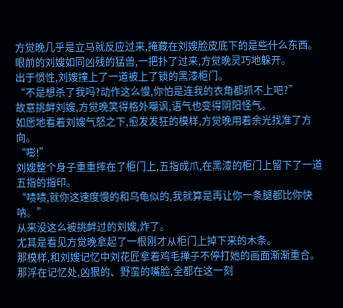方觉晚几乎是立马就反应过来,掩藏在刘嫂脸皮底下的是些什么东西。
眼前的刘嫂如同凶残的猛兽,一把扑了过来,方觉晚灵巧地躲开。
出于惯性,刘嫂撞上了一道被上了锁的黑漆柜门。
“不是想杀了我吗?动作这么慢,你怕是连我的衣角都抓不上吧?”
故意挑衅刘嫂,方觉晚笑得格外嘲讽,语气也变得阴阳怪气。
如愿地看着刘嫂气怒之下,愈发发狂的模样,方觉晚用着余光找准了方向。
“嘭!”
刘嫂整个身子重重摔在了柜门上,五指成爪,在黑漆的柜门上留下了一道五指的指印。
“啧啧,就你这速度慢的和乌龟似的,我就算是再让你一条腿都比你快呐。”
从来没这么被挑衅过的刘嫂,炸了。
尤其是看见方觉晚拿起了一根刚才从柜门上掉下来的木条。
那模样,和刘嫂记忆中刘花匠拿着鸡毛掸子不停打她的画面渐渐重合。
那浮在记忆处,凶狠的、野蛮的嘴脸,全都在这一刻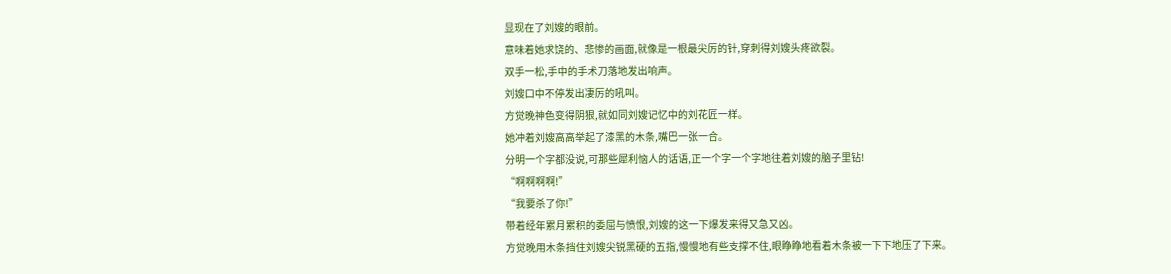显现在了刘嫂的眼前。
意味着她求饶的、悲惨的画面,就像是一根最尖厉的针,穿刺得刘嫂头疼欲裂。
双手一松,手中的手术刀落地发出响声。
刘嫂口中不停发出凄厉的吼叫。
方觉晚神色变得阴狠,就如同刘嫂记忆中的刘花匠一样。
她冲着刘嫂高高举起了漆黑的木条,嘴巴一张一合。
分明一个字都没说,可那些犀利恼人的话语,正一个字一个字地往着刘嫂的脑子里钻!
“啊啊啊啊!”
“我要杀了你!”
带着经年累月累积的委屈与愤恨,刘嫂的这一下爆发来得又急又凶。
方觉晚用木条挡住刘嫂尖锐黑硬的五指,慢慢地有些支撑不住,眼睁睁地看着木条被一下下地压了下来。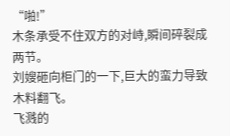“啪!”
木条承受不住双方的对峙,瞬间碎裂成两节。
刘嫂砸向柜门的一下,巨大的蛮力导致木料翻飞。
飞溅的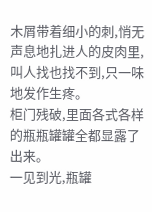木屑带着细小的刺,悄无声息地扎进人的皮肉里,叫人找也找不到,只一味地发作生疼。
柜门残破,里面各式各样的瓶瓶罐罐全都显露了出来。
一见到光,瓶罐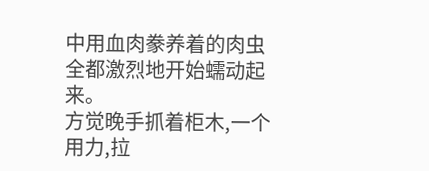中用血肉豢养着的肉虫全都激烈地开始蠕动起来。
方觉晚手抓着柜木,一个用力,拉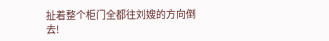扯着整个柜门全都往刘嫂的方向倒去!